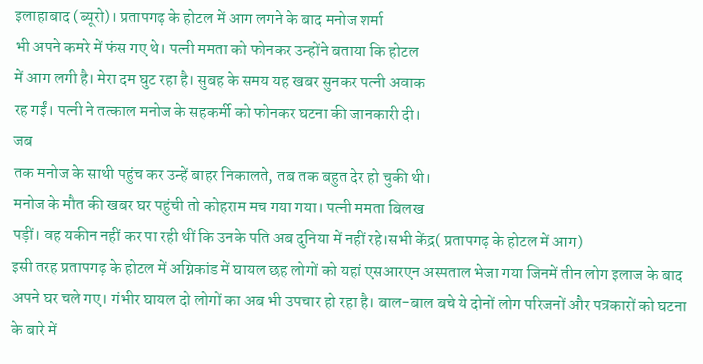इलाहाबाद (ब्यूरो)। प्रतापगढ़ के होटल में आग लगने के बाद मनोज शर्मा
भी अपने कमरे में फंस गए थे। पत्नी ममता को फोनकर उन्होंने बताया कि होटल
में आग लगी है। मेरा दम घुट रहा है। सुबह के समय यह खबर सुनकर पत्नी अवाक
रह गईं। पत्नी ने तत्काल मनोज के सहकर्मी को फोनकर घटना की जानकारी दी।
जब
तक मनोज के साथी पहुंच कर उन्हें बाहर निकालते, तब तक बहुत देर हो चुकी थी।
मनोज के मौत की खबर घर पहुंची तो कोहराम मच गया गया। पत्नी ममता बिलख
पड़ीं। वह यकीन नहीं कर पा रही थीं कि उनके पति अब दुनिया में नहीं रहे।सभी केंद्र( प्रतापगढ़ के होटल में आग)
इसी तरह प्रतापगढ़ के होटल में अग्निकांड में घायल छह लोगों को यहां एसआरएन अस्पताल भेजा गया जिनमें तीन लोग इलाज के बाद अपने घर चले गए। गंभीर घायल दो लोगों का अब भी उपचार हो रहा है। बाल-बाल बचे ये दोनों लोग परिजनों और पत्रकारों को घटना के बारे में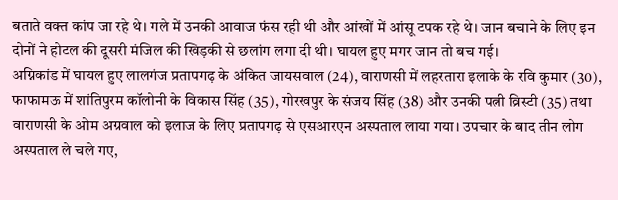बताते वक्त कांप जा रहे थे। गले में उनकी आवाज फंस रही थी और आंखों में आंसू टपक रहे थे। जान बचाने के लिए इन दोनों ने होटल की दूसरी मंजिल की खिड़की से छलांग लगा दी थी। घायल हुए मगर जान तो बच गई।
अग्निकांड में घायल हुए लालगंज प्रतापगढ़ के अंकित जायसवाल (24), वाराणसी में लहरतारा इलाके के रवि कुमार (30), फाफामऊ में शांतिपुरम कॉलोनी के विकास सिंह (35), गोरखपुर के संजय सिंह (38) और उनकी पत्नी व्रिस्टी (35) तथा वाराणसी के ओम अग्रवाल को इलाज के लिए प्रतापगढ़ से एसआरएन अस्पताल लाया गया। उपचार के बाद तीन लोग अस्पताल ले चले गए,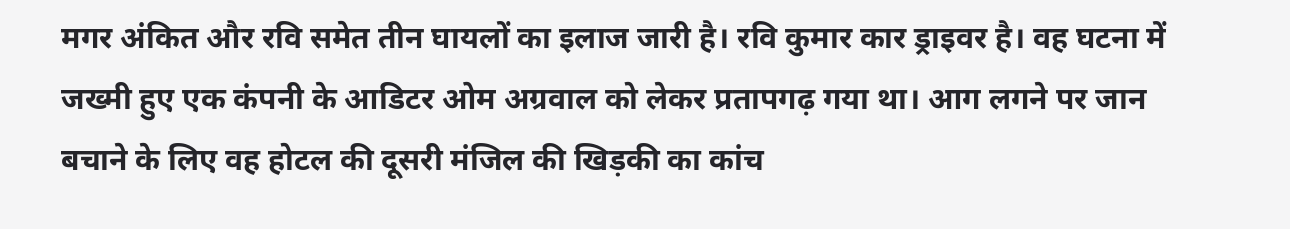मगर अंकित और रवि समेत तीन घायलों का इलाज जारी है। रवि कुमार कार ड्राइवर है। वह घटना में जख्मी हुए एक कंपनी के आडिटर ओम अग्रवाल को लेकर प्रतापगढ़ गया था। आग लगने पर जान बचाने के लिए वह होटल की दूसरी मंजिल की खिड़की का कांच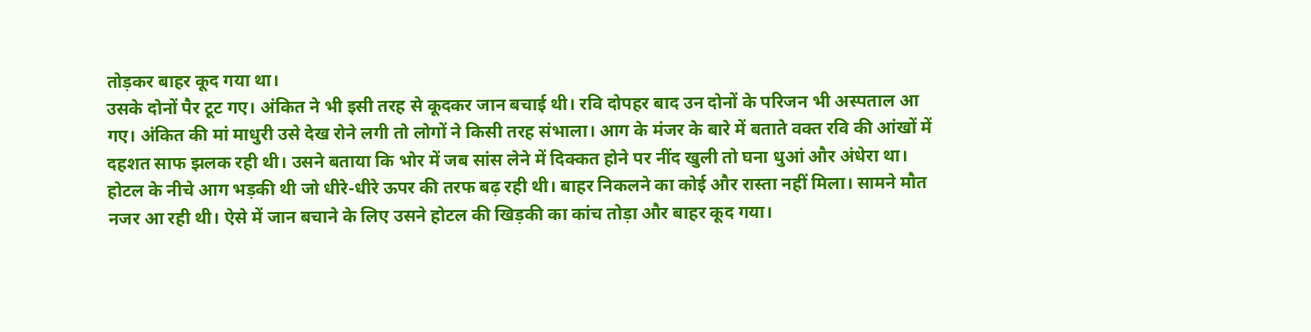तोड़कर बाहर कूद गया था।
उसके दोनों पैर टूट गए। अंकित ने भी इसी तरह से कूदकर जान बचाई थी। रवि दोपहर बाद उन दोनों के परिजन भी अस्पताल आ गए। अंकित की मां माधुरी उसे देख रोने लगी तो लोगों ने किसी तरह संभाला। आग के मंजर के बारे में बताते वक्त रवि की आंखों में दहशत साफ झलक रही थी। उसने बताया कि भोर में जब सांस लेने में दिक्कत होने पर नींद खुली तो घना धुआं और अंधेरा था। होटल के नीचे आग भड़की थी जो धीरे-धीरे ऊपर की तरफ बढ़ रही थी। बाहर निकलने का कोई और रास्ता नहीं मिला। सामने मौत नजर आ रही थी। ऐसे में जान बचाने के लिए उसने होटल की खिड़की का कांच तोड़ा और बाहर कूद गया।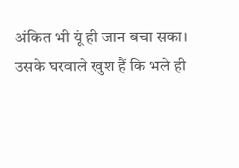अंकित भी यूं ही जान बचा सका। उसके घरवाले खुश हैं कि भले ही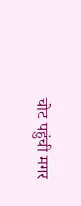चोट पहुंची मगर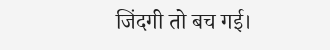जिंदगी तो बच गई।